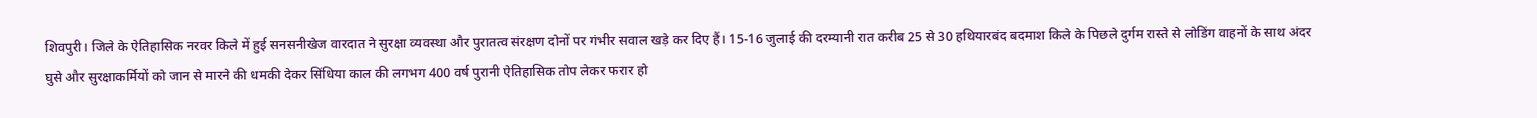शिवपुरी। जिले के ऐतिहासिक नरवर किले में हुई सनसनीखेज वारदात ने सुरक्षा व्यवस्था और पुरातत्व संरक्षण दोनों पर गंभीर सवाल खड़े कर दिए हैं। 15-16 जुलाई की दरम्यानी रात करीब 25 से 30 हथियारबंद बदमाश किले के पिछले दुर्गम रास्ते से लोडिंग वाहनों के साथ अंदर घुसे और सुरक्षाकर्मियों को जान से मारने की धमकी देकर सिंधिया काल की लगभग 400 वर्ष पुरानी ऐतिहासिक तोप लेकर फरार हो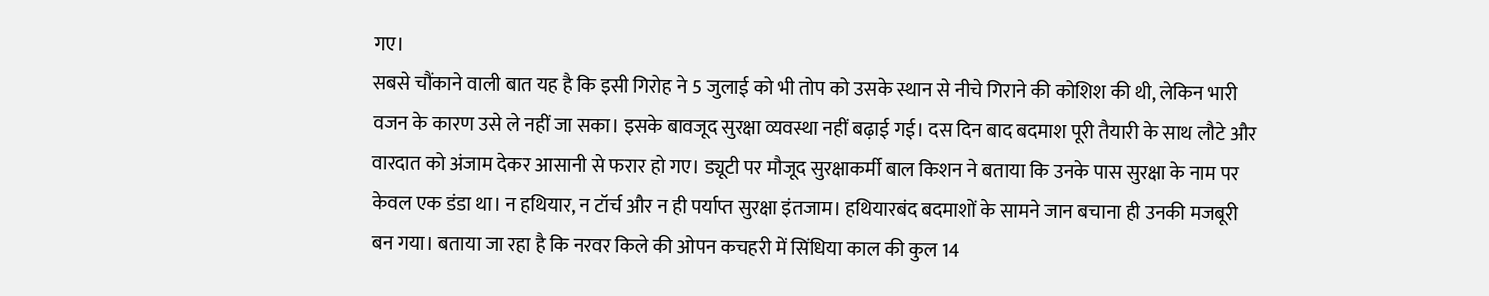गए।
सबसे चौंकाने वाली बात यह है कि इसी गिरोह ने 5 जुलाई को भी तोप को उसके स्थान से नीचे गिराने की कोशिश की थी, लेकिन भारी वजन के कारण उसे ले नहीं जा सका। इसके बावजूद सुरक्षा व्यवस्था नहीं बढ़ाई गई। दस दिन बाद बदमाश पूरी तैयारी के साथ लौटे और वारदात को अंजाम देकर आसानी से फरार हो गए। ड्यूटी पर मौजूद सुरक्षाकर्मी बाल किशन ने बताया कि उनके पास सुरक्षा के नाम पर केवल एक डंडा था। न हथियार, न टॉर्च और न ही पर्याप्त सुरक्षा इंतजाम। हथियारबंद बदमाशों के सामने जान बचाना ही उनकी मजबूरी बन गया। बताया जा रहा है कि नरवर किले की ओपन कचहरी में सिंधिया काल की कुल 14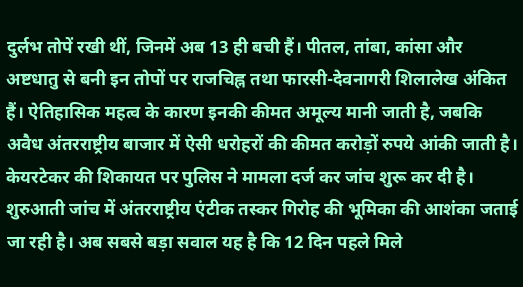दुर्लभ तोपें रखी थीं, जिनमें अब 13 ही बची हैं। पीतल, तांबा, कांसा और अष्टधातु से बनी इन तोपों पर राजचिह्न तथा फारसी-देवनागरी शिलालेख अंकित हैं। ऐतिहासिक महत्व के कारण इनकी कीमत अमूल्य मानी जाती है, जबकि अवैध अंतरराष्ट्रीय बाजार में ऐसी धरोहरों की कीमत करोड़ों रुपये आंकी जाती है। केयरटेकर की शिकायत पर पुलिस ने मामला दर्ज कर जांच शुरू कर दी है। शुरुआती जांच में अंतरराष्ट्रीय एंटीक तस्कर गिरोह की भूमिका की आशंका जताई जा रही है। अब सबसे बड़ा सवाल यह है कि 12 दिन पहले मिले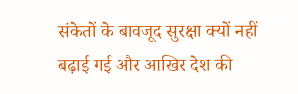संकेतों के बावजूद सुरक्षा क्यों नहीं बढ़ाई गई और आखिर देश की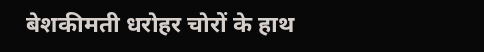बेशकीमती धरोहर चोरों के हाथ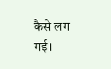कैसे लग गई।